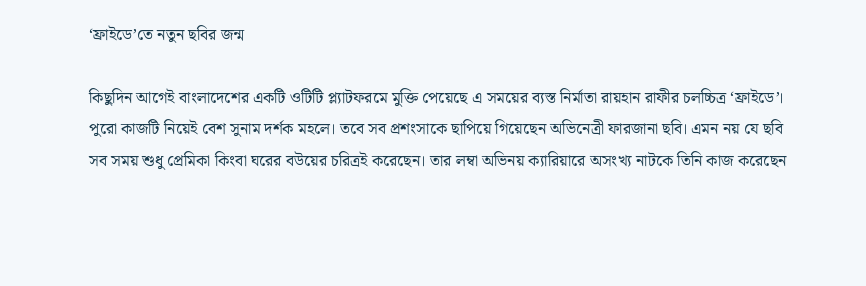‘ফ্রাইডে’তে নতুন ছবির জন্ম

কিছুদিন আগেই বাংলাদেশের একটি ওটিটি প্ল্যাটফরমে মুক্তি পেয়েছে এ সময়ের ব্যস্ত নির্মাতা রায়হান রাফীর চলচ্চিত্র ‘ফ্রাইডে’। পুরো কাজটি নিয়েই বেশ সুনাম দর্শক মহলে। তবে সব প্রশংসাকে ছাপিয়ে গিয়েছেন অভিনেত্রী ফারজানা ছবি। এমন নয় যে ছবি সব সময় শুধু প্রেমিকা কিংবা ঘরের বউয়ের চরিত্রই করেছেন। তার লম্বা অভিনয় ক্যারিয়ারে অসংখ্য নাটকে তিনি কাজ করেছেন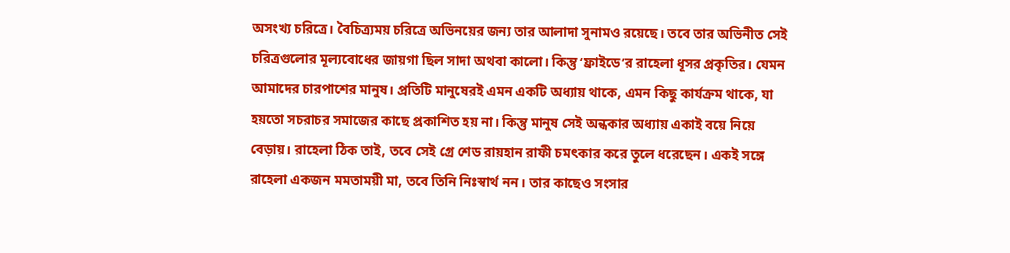অসংখ্য চরিত্রে। বৈচিত্র্যময় চরিত্রে অভিনয়ের জন্য তার আলাদা সুনামও রয়েছে। তবে তার অভিনীত সেই চরিত্রগুলোর মূল্যবোধের জায়গা ছিল সাদা অথবা কালো। কিন্তু ‘ফ্রাইডে’র রাহেলা ধূসর প্রকৃতির। যেমন আমাদের চারপাশের মানুষ। প্রতিটি মানুষেরই এমন একটি অধ্যায় থাকে, এমন কিছু কার্যক্রম থাকে, যা হয়তো সচরাচর সমাজের কাছে প্রকাশিত হয় না। কিন্তু মানুষ সেই অন্ধকার অধ্যায় একাই বয়ে নিয়ে বেড়ায়। রাহেলা ঠিক তাই, তবে সেই গ্রে শেড রায়হান রাফী চমৎকার করে তুলে ধরেছেন। একই সঙ্গে রাহেলা একজন মমতাময়ী মা, তবে তিনি নিঃস্বার্থ নন। তার কাছেও সংসার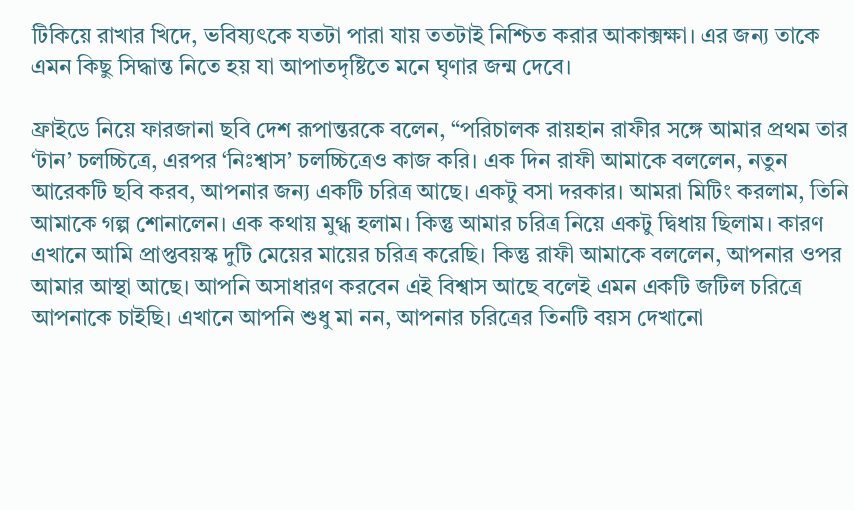টিকিয়ে রাখার খিদে, ভবিষ্যৎকে যতটা পারা যায় ততটাই নিশ্চিত করার আকাক্সক্ষা। এর জন্য তাকে এমন কিছু সিদ্ধান্ত নিতে হয় যা আপাতদৃষ্টিতে মনে ঘৃণার জন্ম দেবে।

ফ্রাইডে নিয়ে ফারজানা ছবি দেশ রূপান্তরকে বলেন, “পরিচালক রায়হান রাফীর সঙ্গে আমার প্রথম তার ‘টান’ চলচ্চিত্রে, এরপর ‘নিঃশ্বাস’ চলচ্চিত্রেও কাজ করি। এক দিন রাফী আমাকে বললেন, নতুন আরেকটি ছবি করব, আপনার জন্য একটি চরিত্র আছে। একটু বসা দরকার। আমরা মিটিং করলাম, তিনি আমাকে গল্প শোনালেন। এক কথায় মুগ্ধ হলাম। কিন্তু আমার চরিত্র নিয়ে একটু দ্বিধায় ছিলাম। কারণ এখানে আমি প্রাপ্তবয়স্ক দুটি মেয়ের মায়ের চরিত্র করেছি। কিন্তু রাফী আমাকে বললেন, আপনার ওপর আমার আস্থা আছে। আপনি অসাধারণ করবেন এই বিশ্বাস আছে বলেই এমন একটি জটিল চরিত্রে আপনাকে চাইছি। এখানে আপনি শুধু মা নন, আপনার চরিত্রের তিনটি বয়স দেখানো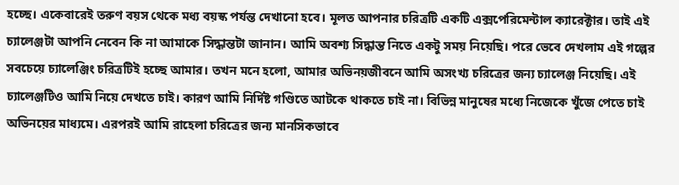হচ্ছে। একেবারেই তরুণ বয়স থেকে মধ্য বয়স্ক পর্যন্ত দেখানো হবে। মূলত আপনার চরিত্রটি একটি এক্সপেরিমেন্টাল ক্যারেক্টার। তাই এই চ্যালেঞ্জটা আপনি নেবেন কি না আমাকে সিদ্ধান্তটা জানান। আমি অবশ্য সিদ্ধান্ত নিতে একটু সময় নিয়েছি। পরে ভেবে দেখলাম এই গল্পের সবচেয়ে চ্যালেঞ্জিং চরিত্রটিই হচ্ছে আমার। তখন মনে হলো, আমার অভিনয়জীবনে আমি অসংখ্য চরিত্রের জন্য চ্যালেঞ্জ নিয়েছি। এই চ্যালেঞ্জটিও আমি নিয়ে দেখতে চাই। কারণ আমি নির্দিষ্ট গণ্ডিতে আটকে থাকতে চাই না। বিভিন্ন মানুষের মধ্যে নিজেকে খুঁজে পেতে চাই অভিনয়ের মাধ্যমে। এরপরই আমি রাহেলা চরিত্রের জন্য মানসিকভাবে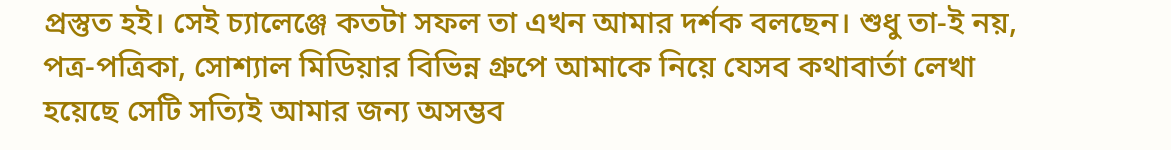প্রস্তুত হই। সেই চ্যালেঞ্জে কতটা সফল তা এখন আমার দর্শক বলছেন। শুধু তা-ই নয়, পত্র-পত্রিকা, সোশ্যাল মিডিয়ার বিভিন্ন গ্রুপে আমাকে নিয়ে যেসব কথাবার্তা লেখা হয়েছে সেটি সত্যিই আমার জন্য অসম্ভব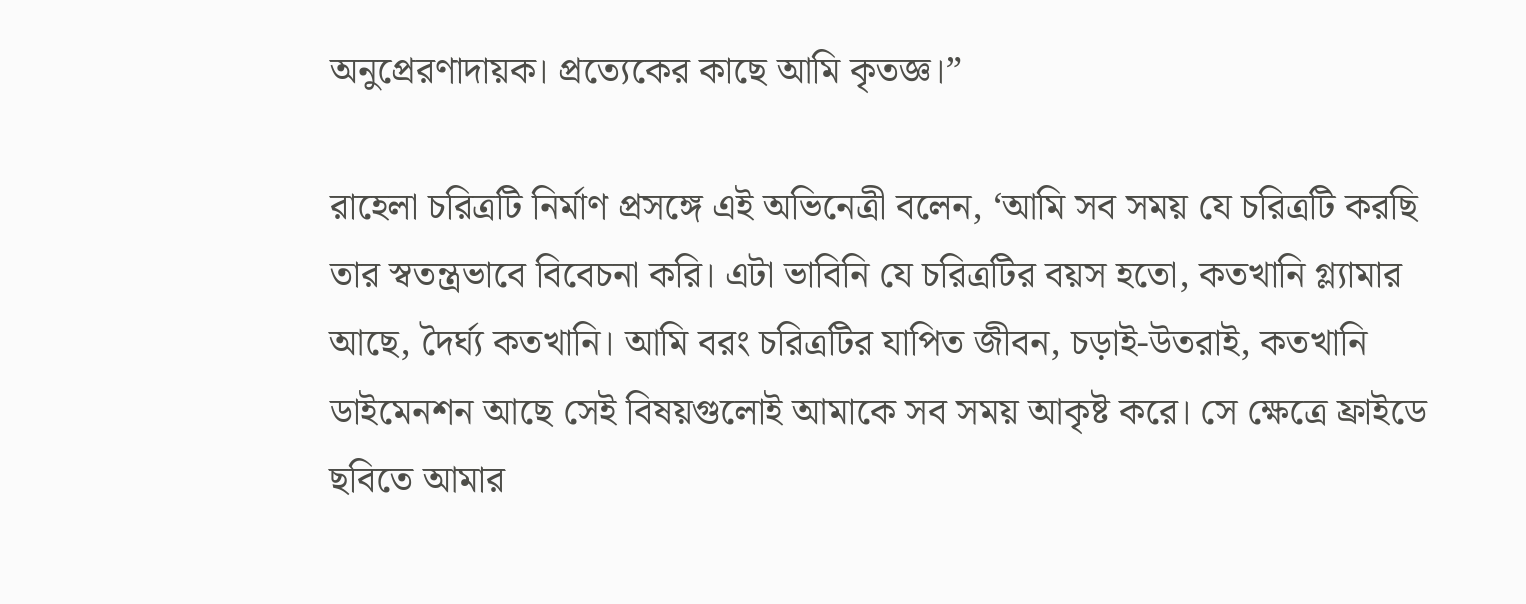অনুপ্রেরণাদায়ক। প্রত্যেকের কাছে আমি কৃতজ্ঞ।”

রাহেলা চরিত্রটি নির্মাণ প্রসঙ্গে এই অভিনেত্রী বলেন, ‘আমি সব সময় যে চরিত্রটি করছি তার স্বতন্ত্রভাবে বিবেচনা করি। এটা ভাবিনি যে চরিত্রটির বয়স হতো, কতখানি গ্ল্যামার আছে, দৈর্ঘ্য কতখানি। আমি বরং চরিত্রটির যাপিত জীবন, চড়াই-উতরাই, কতখানি ডাইমেনশন আছে সেই বিষয়গুলোই আমাকে সব সময় আকৃষ্ট করে। সে ক্ষেত্রে ফ্রাইডে ছবিতে আমার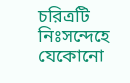চরিত্রটি নিঃসন্দেহে যেকোনো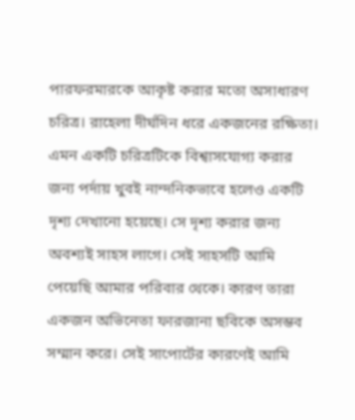পারফরমারকে আকৃষ্ট করার মতো অসাধারণ চরিত্র। রাহেলা দীর্ঘদিন ধরে একজনের রক্ষিতা। এমন একটি চরিত্রটিকে বিশ্বাসযোগ্য করার জন্য পর্দায় খুবই নান্দনিকভাবে হলেও একটি দৃশ্য দেখানো হয়েছে। সে দৃশ্য করার জন্য অবশ্যই সাহস লাগে। সেই সাহসটি আমি পেয়েছি আমার পরিবার থেকে। কারণ তারা একজন অভিনেতা ফারজানা ছবিকে অসম্ভব সম্মান করে। সেই সাপোর্টের কারণেই আমি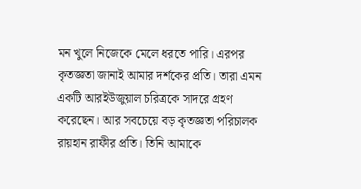মন খুলে নিজেকে মেলে ধরতে পারি। এরপর কৃতজ্ঞতা জানাই আমার দর্শকের প্রতি। তারা এমন একটি আরইউজুয়াল চরিত্রকে সাদরে গ্রহণ করেছেন। আর সবচেয়ে বড় কৃতজ্ঞতা পরিচালক রায়হান রাফীর প্রতি। তিনি আমাকে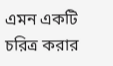এমন একটি চরিত্র করার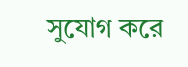সুযোগ করে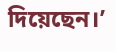দিয়েছেন।’